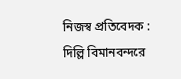নিজস্ব প্রতিবেদক :
দিল্লি বিমানবন্দরে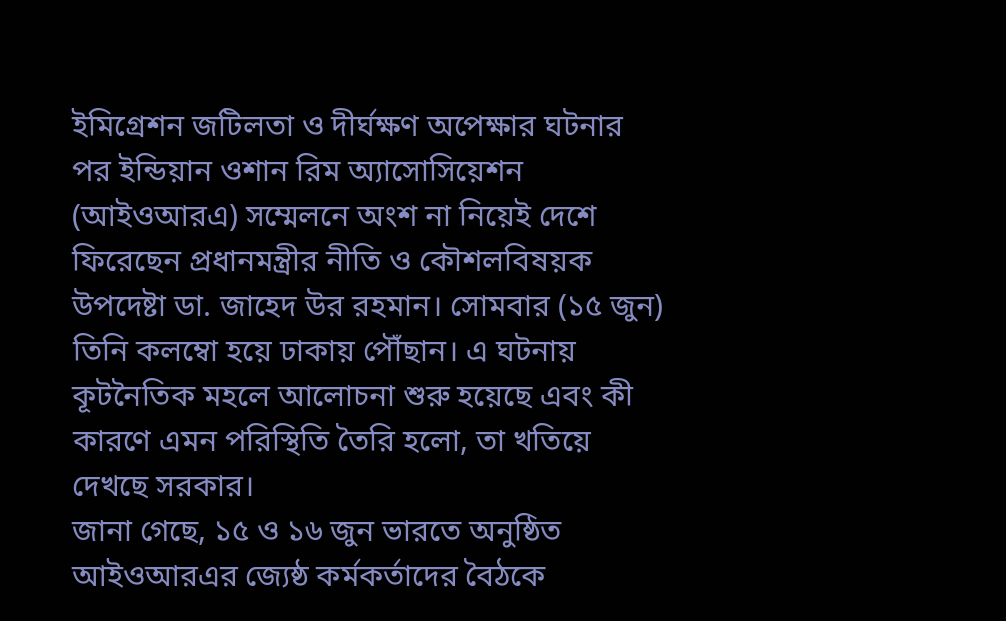ইমিগ্রেশন জটিলতা ও দীর্ঘক্ষণ অপেক্ষার ঘটনার পর ইন্ডিয়ান ওশান রিম অ্যাসোসিয়েশন (আইওআরএ) সম্মেলনে অংশ না নিয়েই দেশে ফিরেছেন প্রধানমন্ত্রীর নীতি ও কৌশলবিষয়ক উপদেষ্টা ডা. জাহেদ উর রহমান। সোমবার (১৫ জুন) তিনি কলম্বো হয়ে ঢাকায় পৌঁছান। এ ঘটনায় কূটনৈতিক মহলে আলোচনা শুরু হয়েছে এবং কী কারণে এমন পরিস্থিতি তৈরি হলো, তা খতিয়ে দেখছে সরকার।
জানা গেছে, ১৫ ও ১৬ জুন ভারতে অনুষ্ঠিত আইওআরএর জ্যেষ্ঠ কর্মকর্তাদের বৈঠকে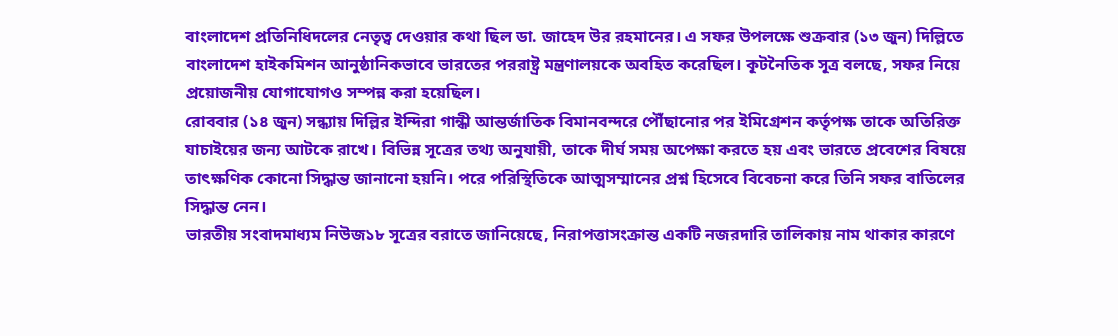বাংলাদেশ প্রতিনিধিদলের নেতৃত্ব দেওয়ার কথা ছিল ডা. জাহেদ উর রহমানের। এ সফর উপলক্ষে শুক্রবার (১৩ জুন) দিল্লিতে বাংলাদেশ হাইকমিশন আনুষ্ঠানিকভাবে ভারতের পররাষ্ট্র মন্ত্রণালয়কে অবহিত করেছিল। কূটনৈতিক সূত্র বলছে, সফর নিয়ে প্রয়োজনীয় যোগাযোগও সম্পন্ন করা হয়েছিল।
রোববার (১৪ জুন) সন্ধ্যায় দিল্লির ইন্দিরা গান্ধী আন্তর্জাতিক বিমানবন্দরে পৌঁছানোর পর ইমিগ্রেশন কর্তৃপক্ষ তাকে অতিরিক্ত যাচাইয়ের জন্য আটকে রাখে। বিভিন্ন সূত্রের তথ্য অনুযায়ী, তাকে দীর্ঘ সময় অপেক্ষা করতে হয় এবং ভারতে প্রবেশের বিষয়ে তাৎক্ষণিক কোনো সিদ্ধান্ত জানানো হয়নি। পরে পরিস্থিতিকে আত্মসম্মানের প্রশ্ন হিসেবে বিবেচনা করে তিনি সফর বাতিলের সিদ্ধান্ত নেন।
ভারতীয় সংবাদমাধ্যম নিউজ১৮ সূত্রের বরাতে জানিয়েছে, নিরাপত্তাসংক্রান্ত একটি নজরদারি তালিকায় নাম থাকার কারণে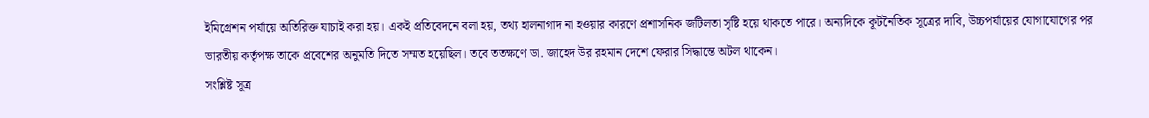ইমিগ্রেশন পর্যায়ে অতিরিক্ত যাচাই করা হয়। একই প্রতিবেদনে বলা হয়, তথ্য হালনাগাদ না হওয়ার কারণে প্রশাসনিক জটিলতা সৃষ্টি হয়ে থাকতে পারে। অন্যদিকে কূটনৈতিক সূত্রের দাবি, উচ্চপর্যায়ের যোগাযোগের পর ভারতীয় কর্তৃপক্ষ তাকে প্রবেশের অনুমতি দিতে সম্মত হয়েছিল। তবে ততক্ষণে ডা. জাহেদ উর রহমান দেশে ফেরার সিদ্ধান্তে অটল থাকেন।
সংশ্লিষ্ট সূত্র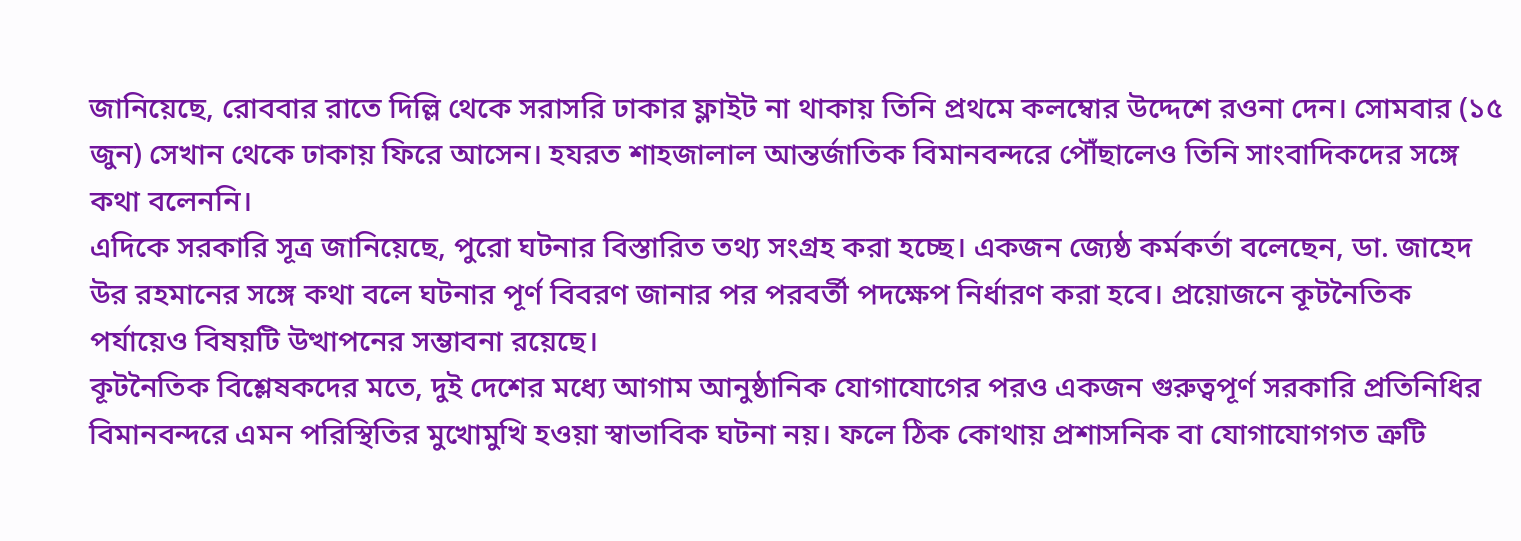জানিয়েছে, রোববার রাতে দিল্লি থেকে সরাসরি ঢাকার ফ্লাইট না থাকায় তিনি প্রথমে কলম্বোর উদ্দেশে রওনা দেন। সোমবার (১৫ জুন) সেখান থেকে ঢাকায় ফিরে আসেন। হযরত শাহজালাল আন্তর্জাতিক বিমানবন্দরে পৌঁছালেও তিনি সাংবাদিকদের সঙ্গে কথা বলেননি।
এদিকে সরকারি সূত্র জানিয়েছে, পুরো ঘটনার বিস্তারিত তথ্য সংগ্রহ করা হচ্ছে। একজন জ্যেষ্ঠ কর্মকর্তা বলেছেন, ডা. জাহেদ উর রহমানের সঙ্গে কথা বলে ঘটনার পূর্ণ বিবরণ জানার পর পরবর্তী পদক্ষেপ নির্ধারণ করা হবে। প্রয়োজনে কূটনৈতিক পর্যায়েও বিষয়টি উত্থাপনের সম্ভাবনা রয়েছে।
কূটনৈতিক বিশ্লেষকদের মতে, দুই দেশের মধ্যে আগাম আনুষ্ঠানিক যোগাযোগের পরও একজন গুরুত্বপূর্ণ সরকারি প্রতিনিধির বিমানবন্দরে এমন পরিস্থিতির মুখোমুখি হওয়া স্বাভাবিক ঘটনা নয়। ফলে ঠিক কোথায় প্রশাসনিক বা যোগাযোগগত ত্রুটি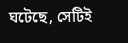ঘটেছে, সেটিই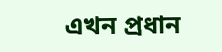এখন প্রধান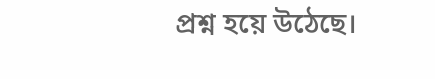প্রশ্ন হয়ে উঠেছে।